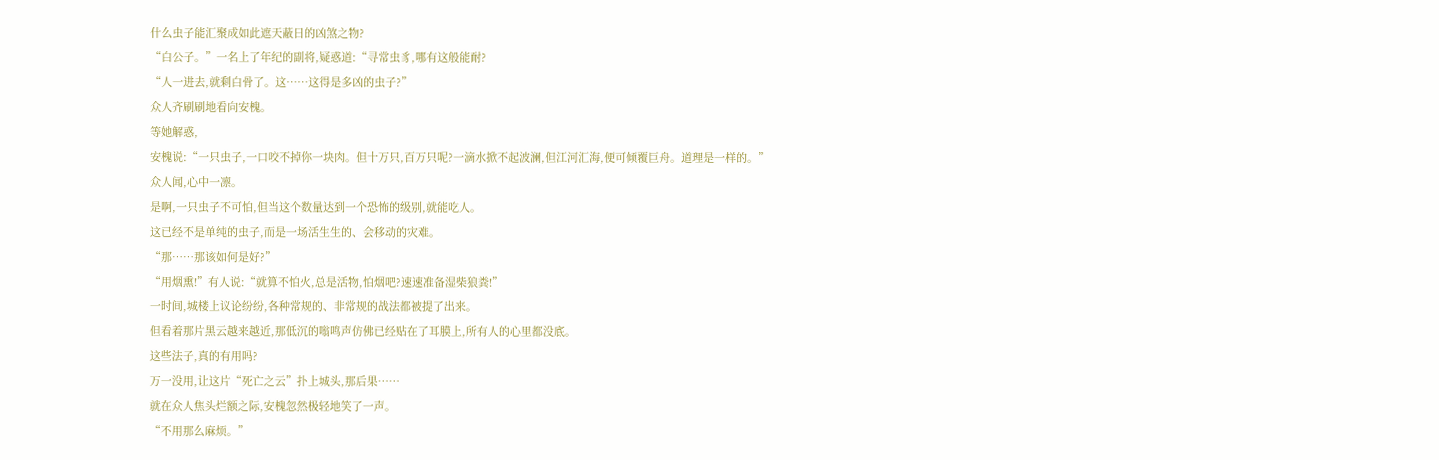什么虫子能汇聚成如此遮天蔽日的凶煞之物?
“白公子。”一名上了年纪的副将,疑惑道:“寻常虫豸,哪有这般能耐?
“人一进去,就剩白骨了。这……这得是多凶的虫子?”
众人齐刷刷地看向安槐。
等她解惑,
安槐说:“一只虫子,一口咬不掉你一块肉。但十万只,百万只呢?一滴水掀不起波澜,但江河汇海,便可倾覆巨舟。道理是一样的。”
众人闻,心中一凛。
是啊,一只虫子不可怕,但当这个数量达到一个恐怖的级别,就能吃人。
这已经不是单纯的虫子,而是一场活生生的、会移动的灾难。
“那……那该如何是好?”
“用烟熏!”有人说:“就算不怕火,总是活物,怕烟吧?速速准备湿柴狼粪!”
一时间,城楼上议论纷纷,各种常规的、非常规的战法都被提了出来。
但看着那片黑云越来越近,那低沉的嗡鸣声仿佛已经贴在了耳膜上,所有人的心里都没底。
这些法子,真的有用吗?
万一没用,让这片“死亡之云”扑上城头,那后果……
就在众人焦头烂额之际,安槐忽然极轻地笑了一声。
“不用那么麻烦。”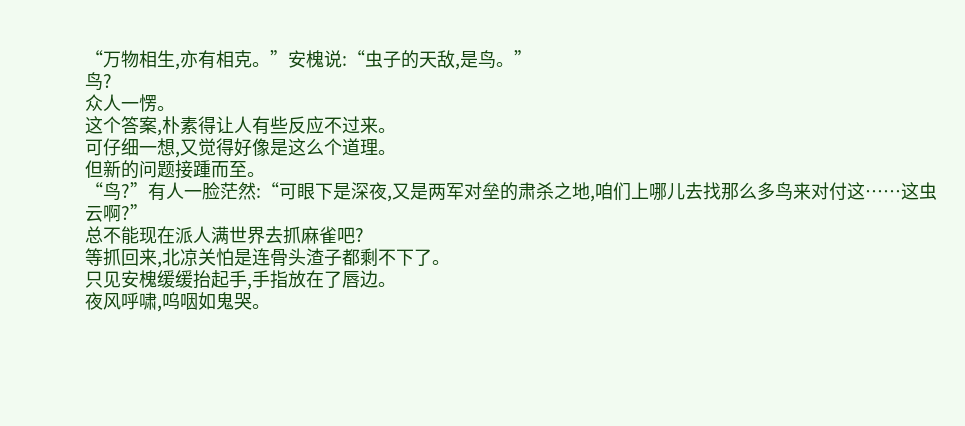“万物相生,亦有相克。”安槐说:“虫子的天敌,是鸟。”
鸟?
众人一愣。
这个答案,朴素得让人有些反应不过来。
可仔细一想,又觉得好像是这么个道理。
但新的问题接踵而至。
“鸟?”有人一脸茫然:“可眼下是深夜,又是两军对垒的肃杀之地,咱们上哪儿去找那么多鸟来对付这……这虫云啊?”
总不能现在派人满世界去抓麻雀吧?
等抓回来,北凉关怕是连骨头渣子都剩不下了。
只见安槐缓缓抬起手,手指放在了唇边。
夜风呼啸,呜咽如鬼哭。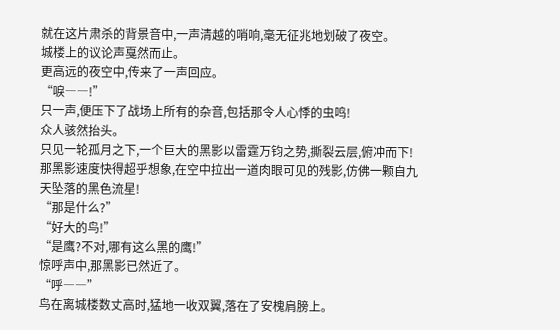就在这片肃杀的背景音中,一声清越的哨响,毫无征兆地划破了夜空。
城楼上的议论声戛然而止。
更高远的夜空中,传来了一声回应。
“唳――!”
只一声,便压下了战场上所有的杂音,包括那令人心悸的虫鸣!
众人骇然抬头。
只见一轮孤月之下,一个巨大的黑影以雷霆万钧之势,撕裂云层,俯冲而下!
那黑影速度快得超乎想象,在空中拉出一道肉眼可见的残影,仿佛一颗自九天坠落的黑色流星!
“那是什么?”
“好大的鸟!”
“是鹰?不对,哪有这么黑的鹰!”
惊呼声中,那黑影已然近了。
“呼――”
鸟在离城楼数丈高时,猛地一收双翼,落在了安槐肩膀上。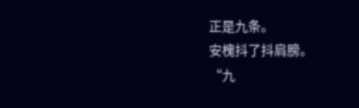正是九条。
安槐抖了抖肩膀。
“九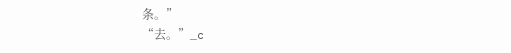条。”
“去。”_c